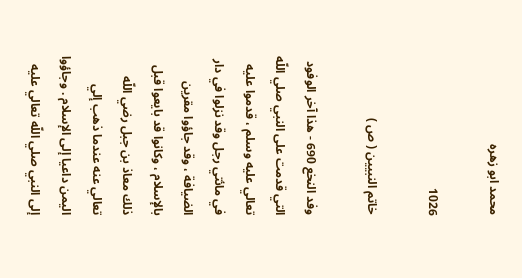محمد ابو زهره

1026

خاتم النبيين ( ص )

وفد النخع 690 - هذا آخر الوفود التي قدمت على النبي صلي اللّه تعالي عليه وسلم ، قدموا عليه في مائتي رجل وقد نزلوا في دار الضيافة ، وقد جاؤوا مقرين بالإسلام ، وكانوا قد بايعوا قبل ذلك معاذ بن جبل رضي اللّه تعالي عنه عندما ذهب إلي اليمن داعيا إلى الإسلام . وجاؤوا إلى النبي صلي اللّه تعالي عليه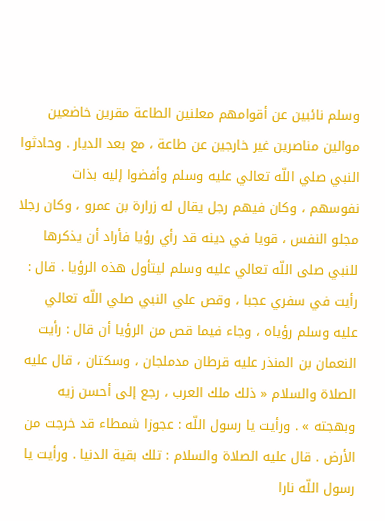وسلم نائبين عن أقوامهم معلنين الطاعة مقرين خاضعين موالين مناصرين غير خارجين عن طاعة ، مع بعد الديار . وحادثوا النبي صلي اللّه تعالي عليه وسلم وأفضوا إليه بذات نفوسهم ، وكان فيهم رجل يقال له زرارة بن عمرو ، وكان رجلا مجلو النفس ، قويا في دينه قد رأي رؤيا فأراد أن يذكرها للنبي صلى اللّه تعالي عليه وسلم ليتأول هذه الرؤيا . قال : رأيت في سفري عجبا ، وقص علي النبي صلي اللّه تعالي عليه وسلم رؤياه ، وجاء فيما قص من الرؤيا أن قال : رأيت النعمان بن المنذر عليه قرطان مدملجان ، وسكتان ، قال عليه الصلاة والسلام « ذلك ملك العرب ، رجع إلى أحسن زيه وبهجته » . ورأيت يا رسول اللّه : عجوزا شمطاء قد خرجت من الأرض . قال عليه الصلاة والسلام : تلك بقية الدنيا . ورأيت يا رسول اللّه نارا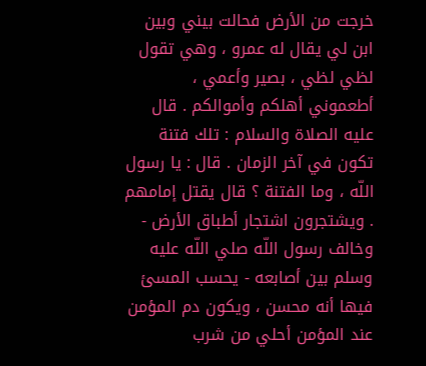خرجت من الأرض فحالت بيني وبين ابن لي يقال له عمرو ، وهي تقول لظي لظي ، بصير وأعمي ، أطعموني أهلكم وأموالكم . قال عليه الصلاة والسلام : تلك فتنة تكون في آخر الزمان . قال : يا رسول اللّه ، وما الفتنة ؟ قال يقتل إمامهم . ويشتجرون اشتجار أطباق الأرض - وخالف رسول اللّه صلي اللّه عليه وسلم بين أصابعه - يحسب المسئ فيها أنه محسن ، ويكون دم المؤمن عند المؤمن أحلي من شرب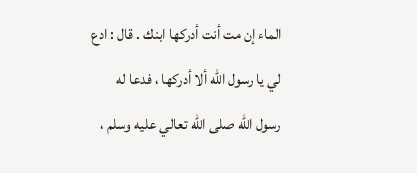الماء إن مت أنت أدركها ابنك . قال : ادع لي يا رسول اللّه ألا أدركها ، فدعا له رسول اللّه صلى اللّه تعالي عليه وسلم ،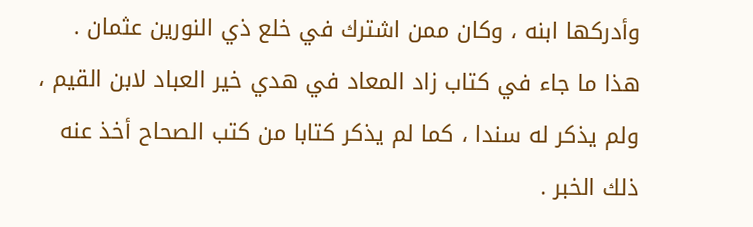وأدركها ابنه ، وكان ممن اشترك في خلع ذي النورين عثمان . هذا ما جاء في كتاب زاد المعاد في هدي خير العباد لابن القيم ، ولم يذكر له سندا ، كما لم يذكر كتابا من كتب الصحاح أخذ عنه ذلك الخبر .